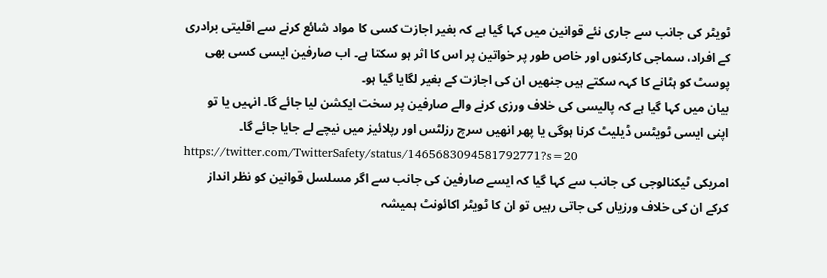ٹویٹر کی جانب سے جاری نئے قوانین میں کہا گیا ہے کہ بغیر اجازت کسی کا مواد شائع کرنے سے اقلیتی برادری کے افراد، سماجی کارکنوں اور خاص طور پر خواتین پر اس کا اثر ہو سکتا ہے۔ اب صارفین ایسی کسی بھی پوسٹ کو ہٹانے کا کہہ سکتے ہیں جنھیں ان کی اجازت کے بغیر لگایا گیا ہو۔
بیان میں کہا گیا ہے کہ پالیسی کی خلاف ورزی کرنے والے صارفین پر سخت ایکشن لیا جائے گا۔ انہیں یا تو اپنی ایسی ٹویٹس ڈیلیٹ کرنا ہوگی یا پھر انھیں سرچ رزلٹس اور رپلائیز میں نیچے لے جایا جائے گا۔
https://twitter.com/TwitterSafety/status/1465683094581792771?s=20
امریکی ٹیکنالوجی کی جانب سے کہا گیا کہ ایسے صارفین کی جانب سے اگر مسلسل قوانین کو نظر انداز کرکے ان کی خلاف ورزیاں کی جاتی رہیں تو ان کا ٹویٹر اکائونٹ ہمیشہ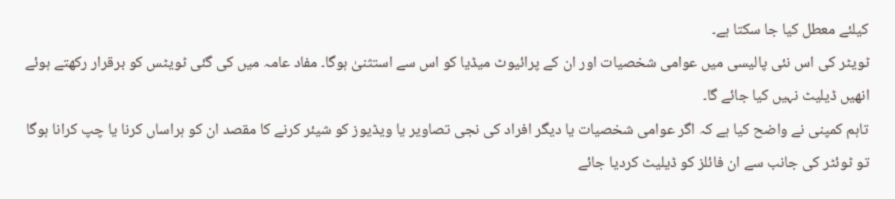کیلئے معطل کیا جا سکتا ہے۔
ٹویٹر کی اس نئی پالیسی میں عوامی شخصیات اور ان کے پرائیوٹ میڈیا کو اس سے استثنیٰ ہوگا۔ مفاد عامہ میں کی گئی ٹویٹس کو برقرار رکھتے ہوئے انھیں ڈیلیٹ نہیں کیا جائے گا۔
تاہم کمپنی نے واضح کیا ہے کہ اگر عوامی شخصیات یا دیگر افراد کی نجی تصاویر یا ویڈیوز کو شیئر کرنے کا مقصد ان کو ہراساں کرنا یا چپ کرانا ہوگا تو ٹوئٹر کی جانب سے ان فائلز کو ڈیلیٹ کردیا جائے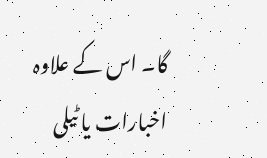گا۔ اس کے علاوہ اخبارات یا ٹیلی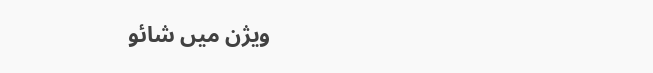ویژن میں شائو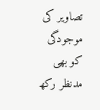تصاویر کی موجودگی کو بھی مدنظر رکھ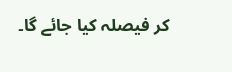کر فیصلہ کیا جائے گا۔